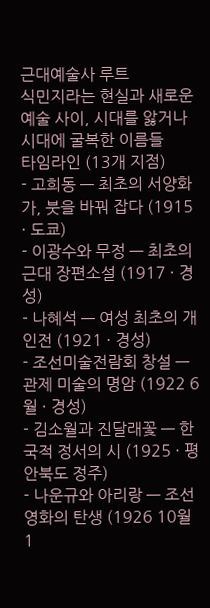근대예술사 루트
식민지라는 현실과 새로운 예술 사이, 시대를 앓거나 시대에 굴복한 이름들
타임라인 (13개 지점)
- 고희동 — 최초의 서양화가, 붓을 바꿔 잡다 (1915 · 도쿄)
- 이광수와 무정 — 최초의 근대 장편소설 (1917 · 경성)
- 나혜석 — 여성 최초의 개인전 (1921 · 경성)
- 조선미술전람회 창설 — 관제 미술의 명암 (1922 6월 · 경성)
- 김소월과 진달래꽃 — 한국적 정서의 시 (1925 · 평안북도 정주)
- 나운규와 아리랑 — 조선 영화의 탄생 (1926 10월 1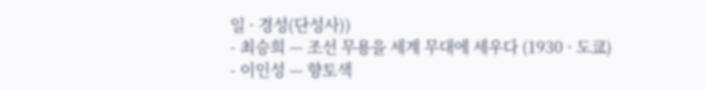일 · 경성(단성사))
- 최승희 — 조선 무용을 세계 무대에 세우다 (1930 · 도쿄)
- 이인성 — 향토색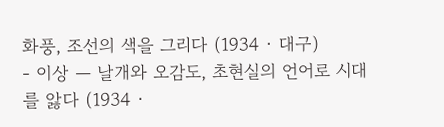화풍, 조선의 색을 그리다 (1934 · 대구)
- 이상 — 날개와 오감도, 초현실의 언어로 시대를 앓다 (1934 ·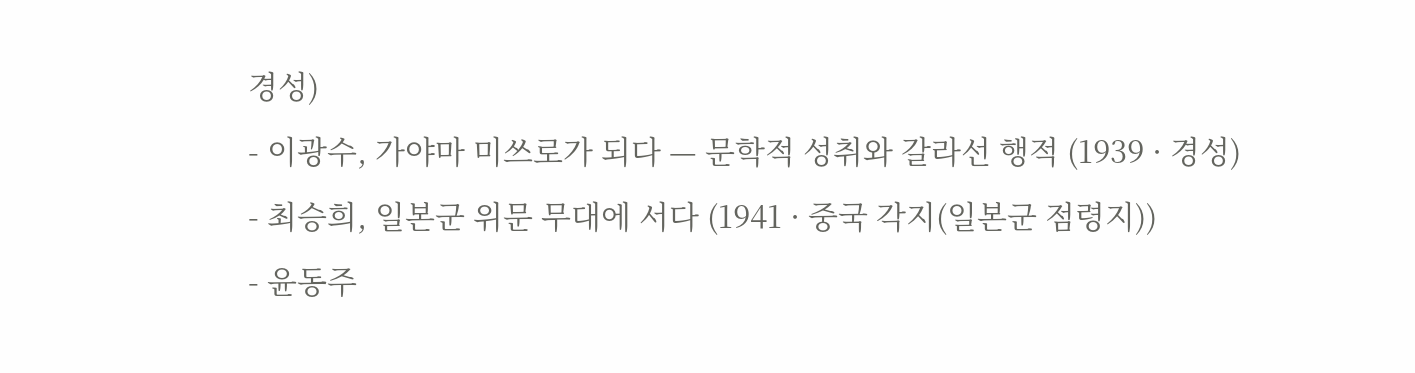경성)
- 이광수, 가야마 미쓰로가 되다 — 문학적 성취와 갈라선 행적 (1939 · 경성)
- 최승희, 일본군 위문 무대에 서다 (1941 · 중국 각지(일본군 점령지))
- 윤동주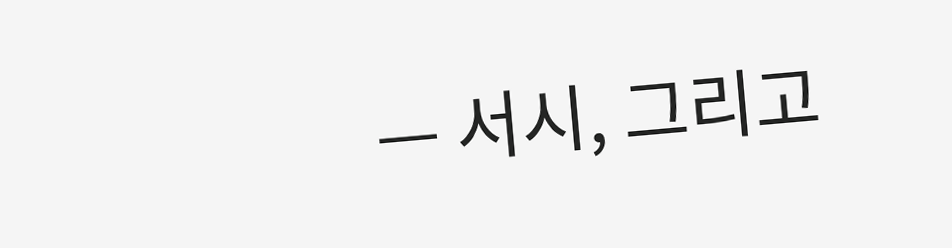— 서시, 그리고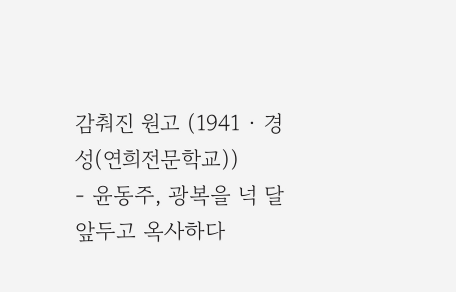감춰진 원고 (1941 · 경성(연희전문학교))
- 윤동주, 광복을 넉 달 앞두고 옥사하다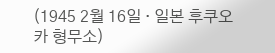(1945 2월 16일 · 일본 후쿠오카 형무소)